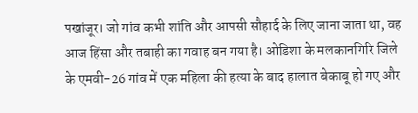पखांजूर। जो गांव कभी शांति और आपसी सौहार्द के लिए जाना जाता था, वह आज हिंसा और तबाही का गवाह बन गया है। ओडिशा के मलकानगिरि जिले के एमवी-26 गांव में एक महिला की हत्या के बाद हालात बेकाबू हो गए और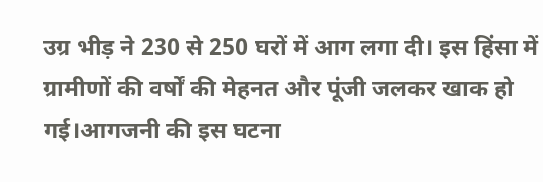उग्र भीड़ ने 230 से 250 घरों में आग लगा दी। इस हिंसा में ग्रामीणों की वर्षों की मेहनत और पूंजी जलकर खाक हो गई।आगजनी की इस घटना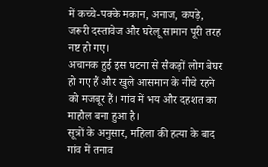में कच्चे-पक्के मकान, अनाज, कपड़े, जरूरी दस्तावेज और घरेलू सामान पूरी तरह नष्ट हो गए।
अचानक हुई इस घटना से सैकड़ों लोग बेघर हो गए हैं और खुले आसमान के नीचे रहने को मजबूर हैं। गांव में भय और दहशत का माहौल बना हुआ है।
सूत्रों के अनुसार, महिला की हत्या के बाद गांव में तनाव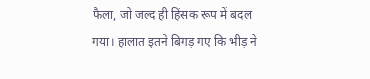फैला, जो जल्द ही हिंसक रूप में बदल गया। हालात इतने बिगड़ गए कि भीड़ ने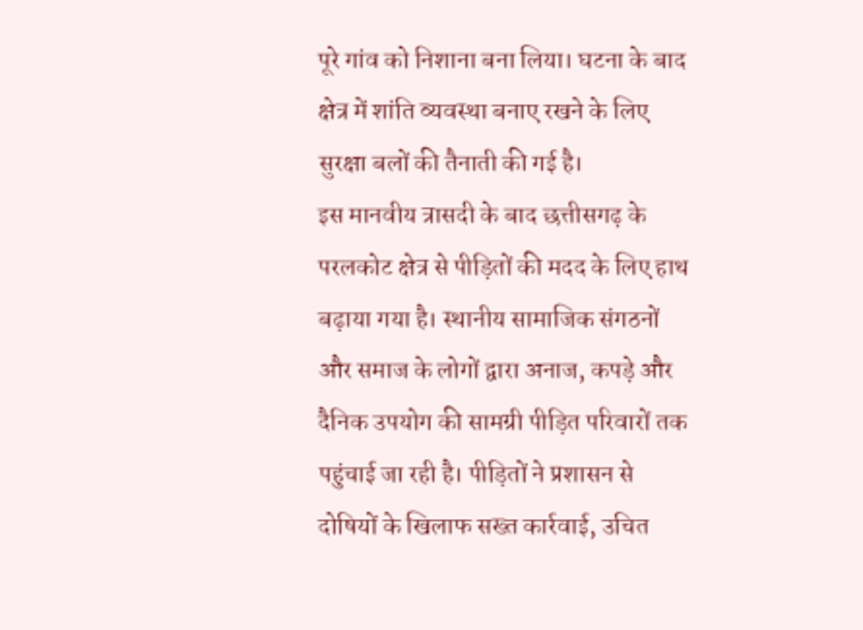पूरे गांव को निशाना बना लिया। घटना के बाद क्षेत्र में शांति व्यवस्था बनाए रखने के लिए सुरक्षा बलों की तैनाती की गई है।
इस मानवीय त्रासदी के बाद छत्तीसगढ़ के परलकोट क्षेत्र से पीड़ितों की मदद के लिए हाथ बढ़ाया गया है। स्थानीय सामाजिक संगठनों और समाज के लोगों द्वारा अनाज, कपड़े और दैनिक उपयोग की सामग्री पीड़ित परिवारों तक पहुंचाई जा रही है। पीड़ितों ने प्रशासन से दोषियों के खिलाफ सख्त कार्रवाई, उचित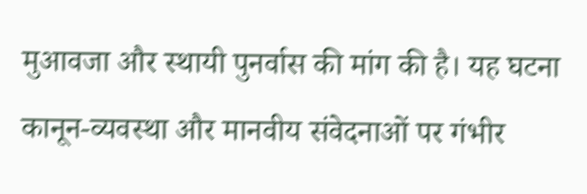मुआवजा और स्थायी पुनर्वास की मांग की है। यह घटना कानून-व्यवस्था और मानवीय संवेदनाओं पर गंभीर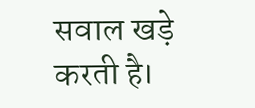सवाल खड़े करती है।